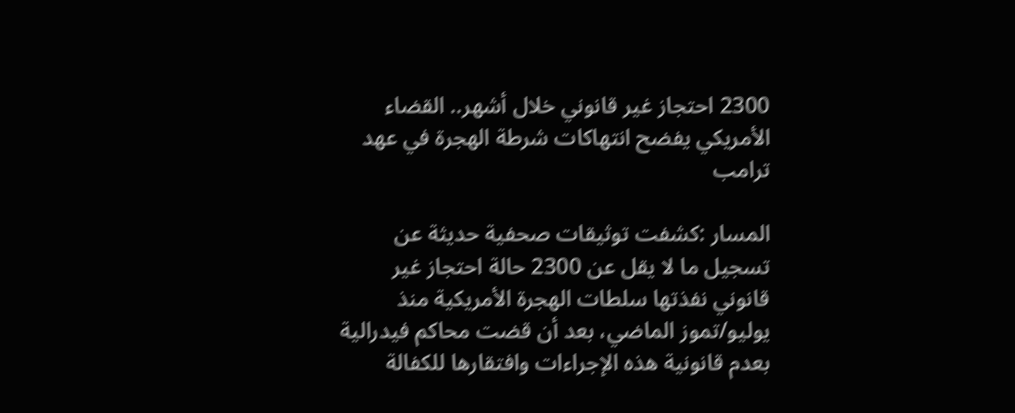2300 احتجاز غير قانوني خلال أشهر.. القضاء الأمريكي يفضح انتهاكات شرطة الهجرة في عهد ترامب

المسار :كشفت توثيقات صحفية حديثة عن تسجيل ما لا يقل عن 2300 حالة احتجاز غير قانوني نفذتها سلطات الهجرة الأمريكية منذ يوليو/تموز الماضي، بعد أن قضت محاكم فيدرالية بعدم قانونية هذه الإجراءات وافتقارها للكفالة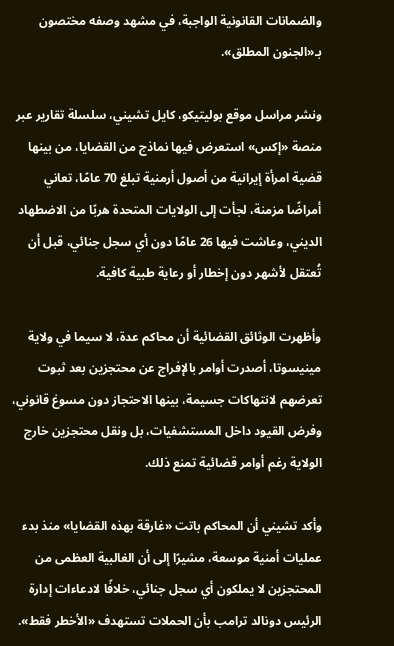والضمانات القانونية الواجبة، في مشهد وصفه مختصون بـ«الجنون المطلق».

ونشر مراسل موقع بوليتيكو، كايل تشيني، سلسلة تقارير عبر منصة «إكس» استعرض فيها نماذج من القضايا، من بينها قضية امرأة إيرانية من أصول أرمنية تبلغ 70 عامًا، تعاني أمراضًا مزمنة، لجأت إلى الولايات المتحدة هربًا من الاضطهاد الديني، وعاشت فيها 26 عامًا دون أي سجل جنائي، قبل أن تُعتقل لأشهر دون إخطار أو رعاية طبية كافية.

وأظهرت الوثائق القضائية أن محاكم عدة، لا سيما في ولاية مينيسوتا، أصدرت أوامر بالإفراج عن محتجزين بعد ثبوت تعرضهم لانتهاكات جسيمة، بينها الاحتجاز دون مسوغ قانوني، وفرض القيود داخل المستشفيات، بل ونقل محتجزين خارج الولاية رغم أوامر قضائية تمنع ذلك.

وأكد تشيني أن المحاكم باتت «غارقة بهذه القضايا» منذ بدء عمليات أمنية موسعة، مشيرًا إلى أن الغالبية العظمى من المحتجزين لا يملكون أي سجل جنائي، خلافًا لادعاءات إدارة الرئيس دونالد ترامب بأن الحملات تستهدف «الأخطر فقط».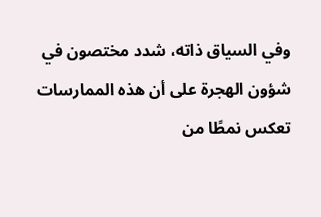وفي السياق ذاته، شدد مختصون في شؤون الهجرة على أن هذه الممارسات تعكس نمطًا من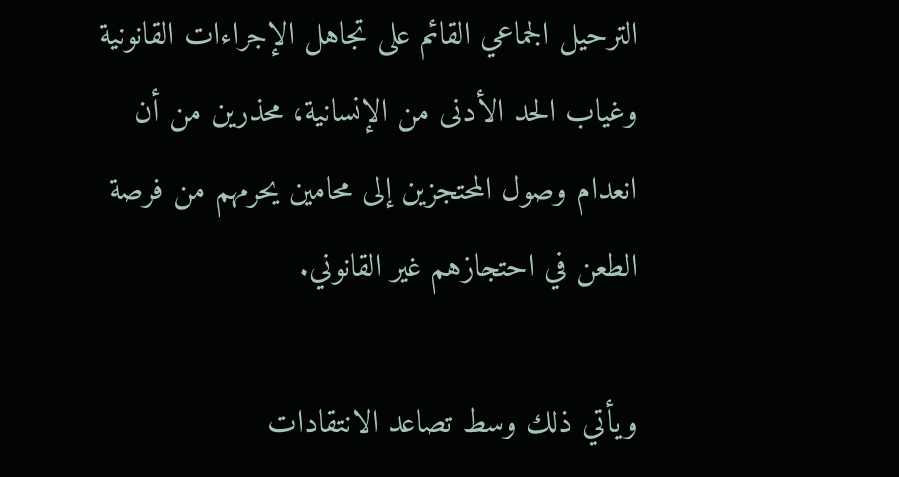الترحيل الجماعي القائم على تجاهل الإجراءات القانونية وغياب الحد الأدنى من الإنسانية، محذرين من أن انعدام وصول المحتجزين إلى محامين يحرمهم من فرصة الطعن في احتجازهم غير القانوني.

ويأتي ذلك وسط تصاعد الانتقادات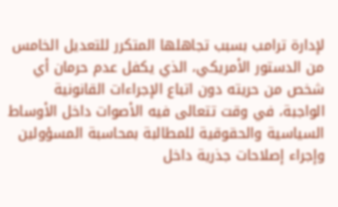لإدارة ترامب بسبب تجاهلها المتكرر للتعديل الخامس من الدستور الأمريكي، الذي يكفل عدم حرمان أي شخص من حريته دون اتباع الإجراءات القانونية الواجبة، في وقت تتعالى فيه الأصوات داخل الأوساط السياسية والحقوقية للمطالبة بمحاسبة المسؤولين وإجراء إصلاحات جذرية داخل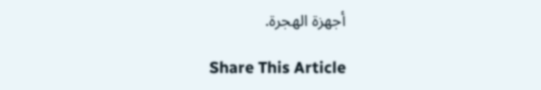أجهزة الهجرة.

Share This Article